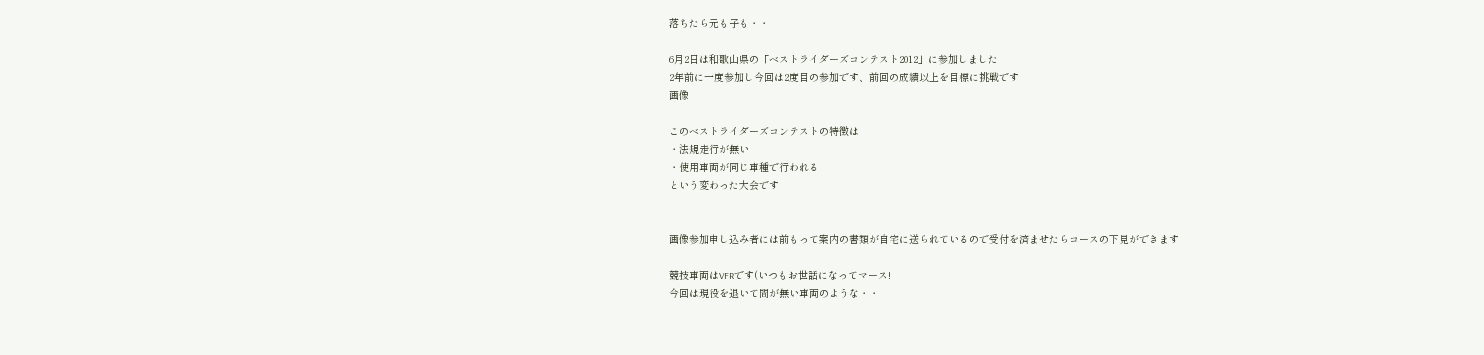落ちたら元も子も・・

6月2日は和歌山県の「ベストライダーズコンテスト2012」に参加しました
2年前に一度参加し今回は2度目の参加です、前回の成績以上を目標に挑戦です
画像

このベストライダーズコンテストの特徴は
・法規走行が無い
・使用車両が同じ車種で行われる
という変わった大会です


画像参加申し込み者には前もって案内の書類が自宅に送られているので受付を済ませたらコースの下見ができます

競技車両はVFRです(いつもお世話になってマース!
今回は現役を退いて間が無い車両のような・・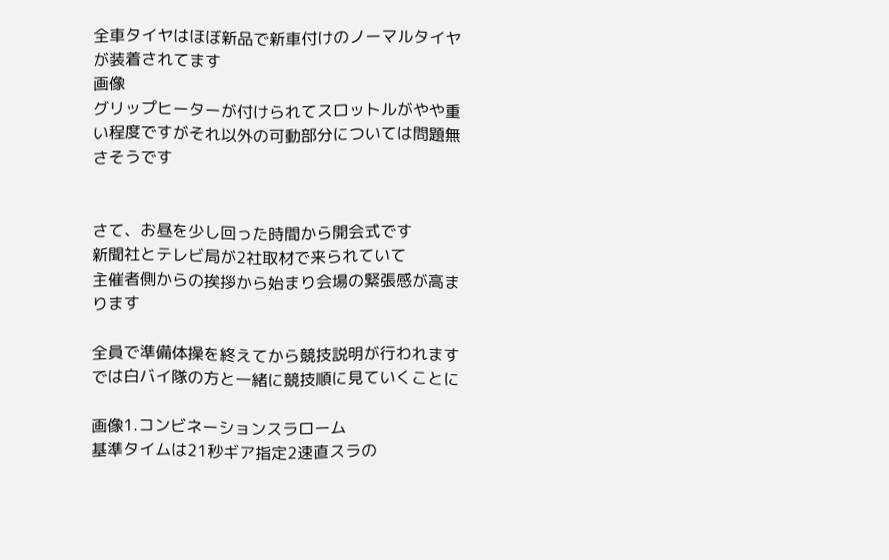全車タイヤはほぼ新品で新車付けのノーマルタイヤが装着されてます
画像
グリップヒーターが付けられてスロットルがやや重い程度ですがそれ以外の可動部分については問題無さそうです


さて、お昼を少し回った時間から開会式です
新聞社とテレビ局が2社取材で来られていて
主催者側からの挨拶から始まり会場の緊張感が高まります

全員で準備体操を終えてから競技説明が行われます
では白バイ隊の方と一緒に競技順に見ていくことに

画像1.コンビネーションスラローム
基準タイムは21秒ギア指定2速直スラの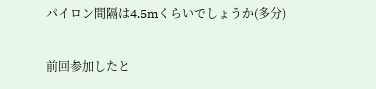パイロン間隔は4.5mくらいでしょうか(多分)

前回参加したと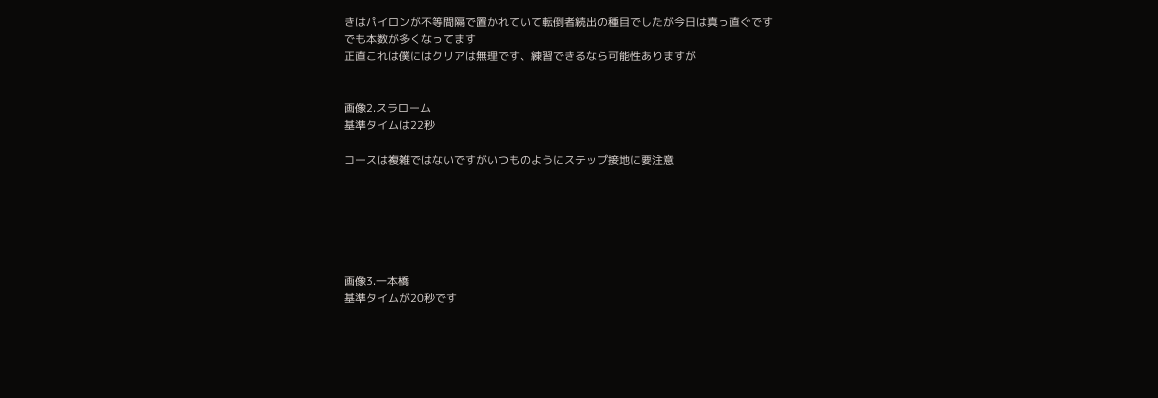きはパイロンが不等間隔で置かれていて転倒者続出の種目でしたが今日は真っ直ぐです
でも本数が多くなってます
正直これは僕にはクリアは無理です、練習できるなら可能性ありますが


画像2.スラローム
基準タイムは22秒

コースは複雑ではないですがいつものようにステップ接地に要注意






画像3.一本橋
基準タイムが20秒です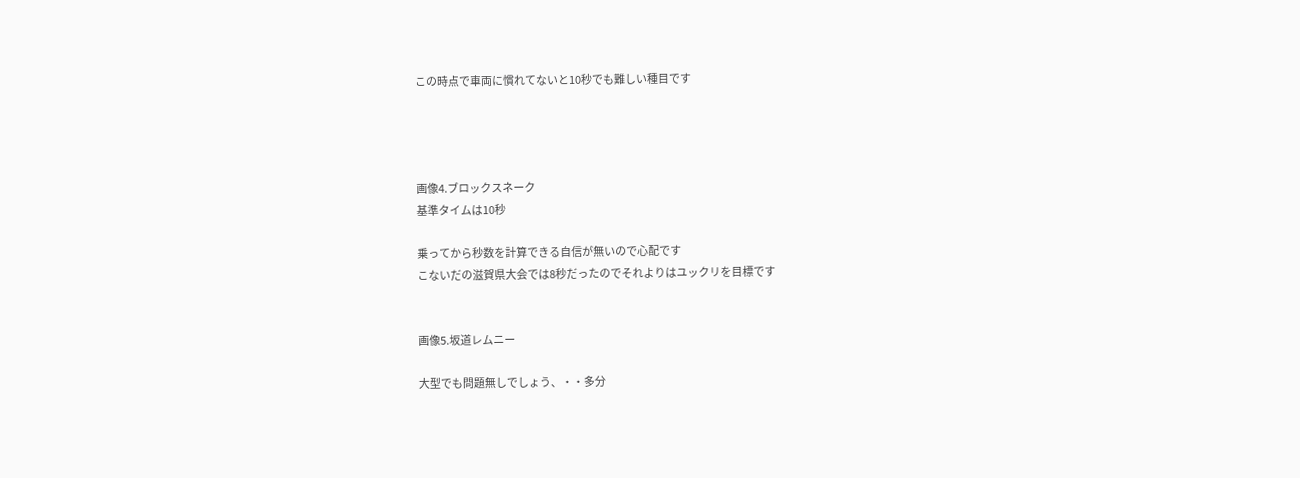この時点で車両に慣れてないと10秒でも難しい種目です




画像4.ブロックスネーク
基準タイムは10秒

乗ってから秒数を計算できる自信が無いので心配です
こないだの滋賀県大会では8秒だったのでそれよりはユックリを目標です


画像5.坂道レムニー

大型でも問題無しでしょう、・・多分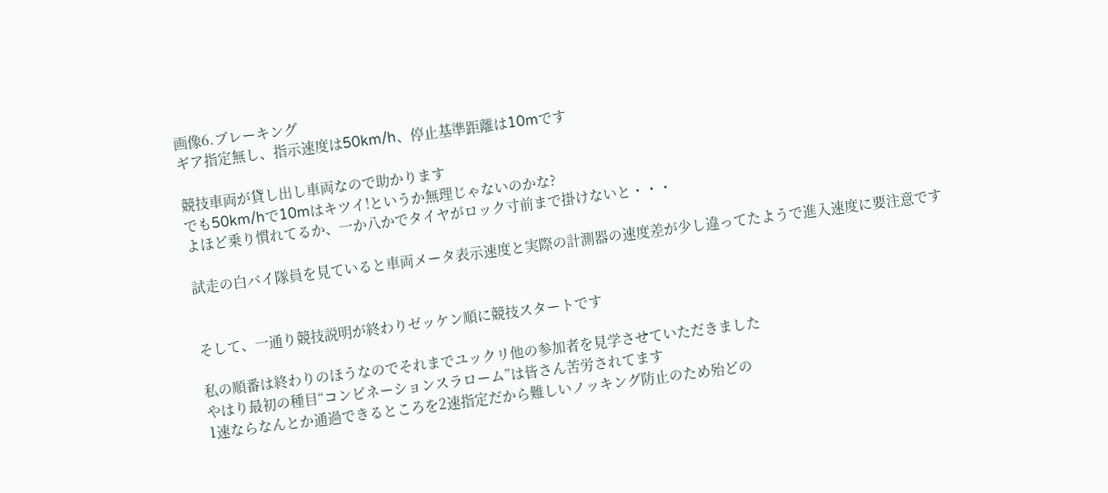画像6.ブレーキング
ギア指定無し、指示速度は50km/h、停止基準距離は10mです

競技車両が貸し出し車両なので助かります
でも50km/hで10mはキツイ!というか無理じゃないのかな?
よほど乗り慣れてるか、一か八かでタイヤがロック寸前まで掛けないと・・・

試走の白バイ隊員を見ていると車両メータ表示速度と実際の計測器の速度差が少し違ってたようで進入速度に要注意です


そして、一通り競技説明が終わりゼッケン順に競技スタートです

私の順番は終わりのほうなのでそれまでユックリ他の参加者を見学させていただきました
やはり最初の種目“コンビネーションスラローム”は皆さん苦労されてます
1速ならなんとか通過できるところを2速指定だから難しいノッキング防止のため殆どの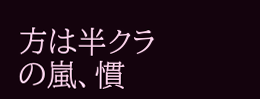方は半クラの嵐、慣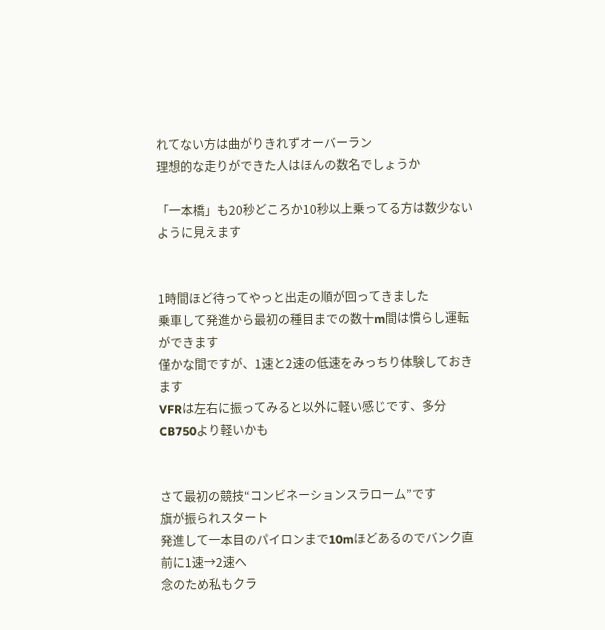れてない方は曲がりきれずオーバーラン
理想的な走りができた人はほんの数名でしょうか

「一本橋」も20秒どころか10秒以上乗ってる方は数少ないように見えます


1時間ほど待ってやっと出走の順が回ってきました
乗車して発進から最初の種目までの数十m間は慣らし運転ができます
僅かな間ですが、1速と2速の低速をみっちり体験しておきます
VFRは左右に振ってみると以外に軽い感じです、多分CB750より軽いかも


さて最初の競技“コンビネーションスラローム”です
旗が振られスタート
発進して一本目のパイロンまで10mほどあるのでバンク直前に1速→2速へ
念のため私もクラ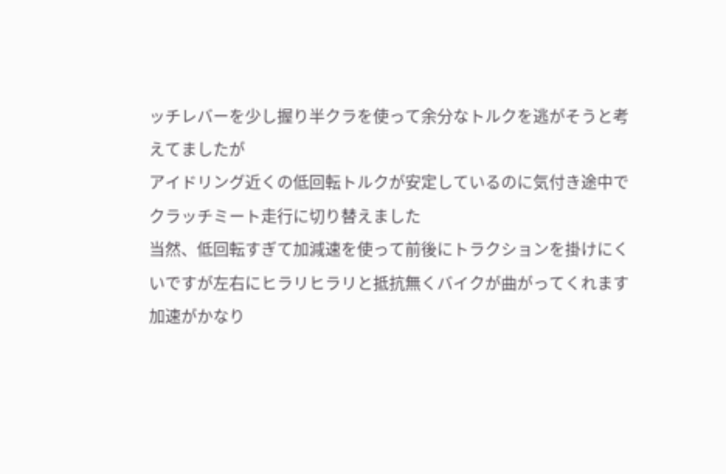ッチレバーを少し握り半クラを使って余分なトルクを逃がそうと考えてましたが
アイドリング近くの低回転トルクが安定しているのに気付き途中でクラッチミート走行に切り替えました
当然、低回転すぎて加減速を使って前後にトラクションを掛けにくいですが左右にヒラリヒラリと抵抗無くバイクが曲がってくれます
加速がかなり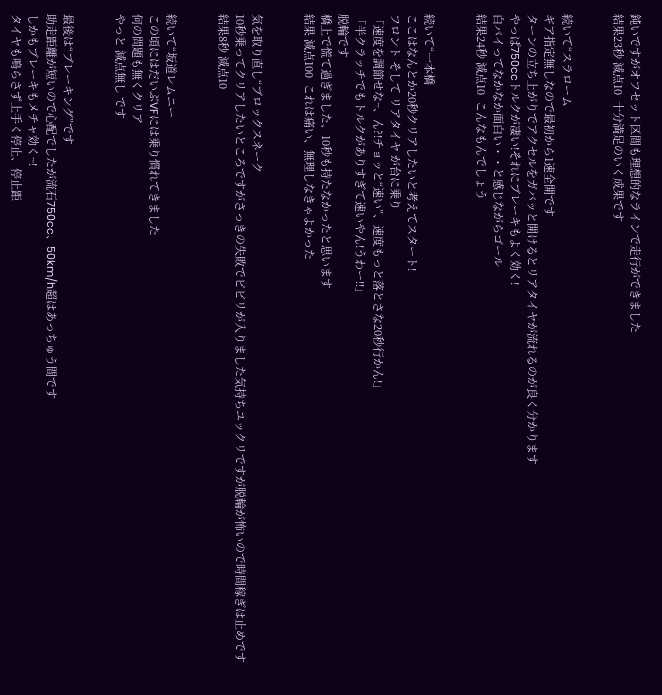鈍いですがオフセット区間も理想的なラインで走行ができました
結果23秒 減点10  十分満足のいく成果です


続いて“スラローム
ギア指定無しなので最初から1速全開です
ターンの立ち上がりでアクセルをガバッと開けるとリアタイヤが流れるのが良く分かります
やっぱ750ccトルクが凄い!それにブレーキもよく効く!
白バイってなかなか面白い・・と感じながらゴール
結果24秒 減点10  こんなもんでしょう


続いて“一本橋
ここはなんとか20秒クリアしたいと考えてスタート!
フロント そして リアタイヤ が台に乗り
「速度を調節せな~、ん?!チョッと“速い”、速度もっと落とさな20秒行かん!」
「半クラッチでもトルクがありすぎて速いやん!うわー!!」
脱輪です
橋上で慌て過ぎました、10秒も持たなかったと思います
結果 減点100  これは痛い、無理しなきゃよかった


気を取り直し“ブロックスネーク
10秒乗ってクリアしたいところですがさっきの失敗でビビリが入りました気持ちユックリですが脱輪が怖いので時間稼ぎは止めです
結果8秒 減点10


続いて“坂道レムニー
この頃にはだいぶVFには乗り慣れてきました
何の問題も無くクリア
やっと 減点無し です


最後は“ブレーキング”です
助走距離が短いので心配でしたが流石750cc、50km/h超はあっちゅう間です
しかもブレーキもメチャ効く~!
タイヤも鳴らさず上手く停止、停止距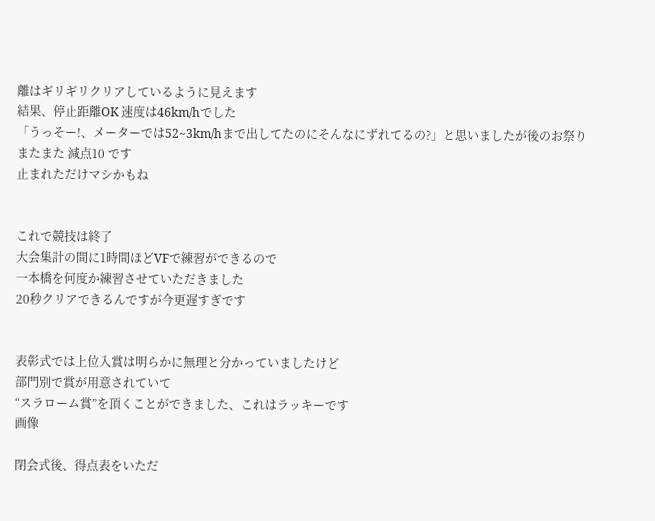離はギリギリクリアしているように見えます
結果、停止距離OK 速度は46km/hでした
「うっそー!、メーターでは52~3km/hまで出してたのにそんなにずれてるの?」と思いましたが後のお祭り
またまた 減点10 です
止まれただけマシかもね


これで競技は終了
大会集計の間に1時間ほどVFで練習ができるので
一本橋を何度か練習させていただきました
20秒クリアできるんですが今更遅すぎです


表彰式では上位入賞は明らかに無理と分かっていましたけど
部門別で賞が用意されていて
“スラローム賞”を頂くことができました、これはラッキーです
画像

閉会式後、得点表をいただ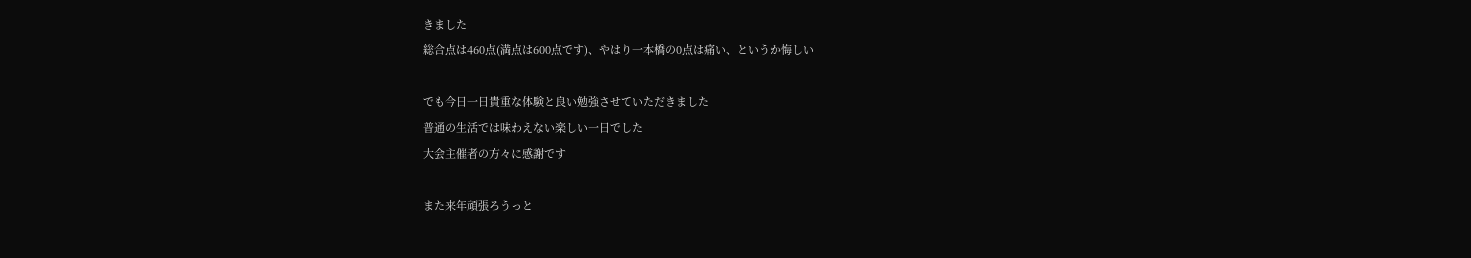きました
総合点は460点(満点は600点です)、やはり一本橋の0点は痛い、というか悔しい

でも今日一日貴重な体験と良い勉強させていただきました
普通の生活では味わえない楽しい一日でした
大会主催者の方々に感謝です

また来年頑張ろうっと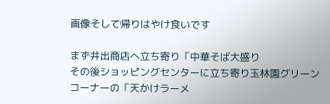画像そして帰りはやけ食いです

まず井出商店へ立ち寄り「中華そば大盛り
その後ショッピングセンターに立ち寄り玉林園グリーンコーナーの「天かけラーメ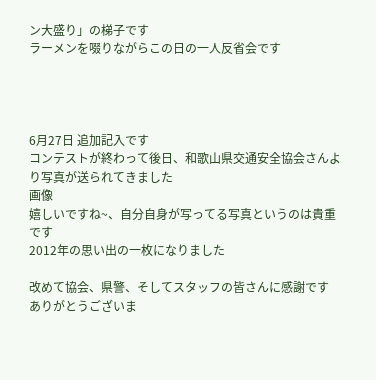ン大盛り」の梯子です
ラーメンを啜りながらこの日の一人反省会です




6月27日 追加記入です
コンテストが終わって後日、和歌山県交通安全協会さんより写真が送られてきました
画像
嬉しいですね~、自分自身が写ってる写真というのは貴重です
2012年の思い出の一枚になりました

改めて協会、県警、そしてスタッフの皆さんに感謝です
ありがとうございま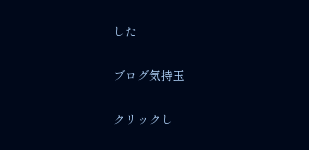した

ブログ気持玉

クリックし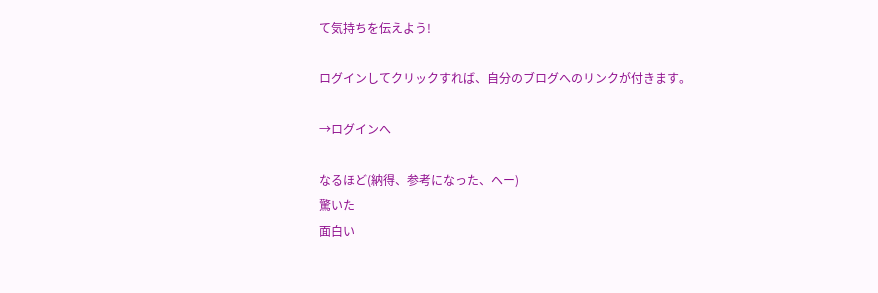て気持ちを伝えよう!

ログインしてクリックすれば、自分のブログへのリンクが付きます。

→ログインへ

なるほど(納得、参考になった、ヘー)
驚いた
面白い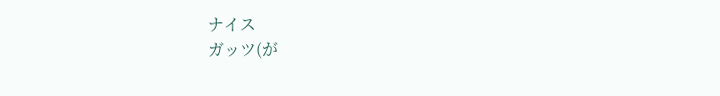ナイス
ガッツ(が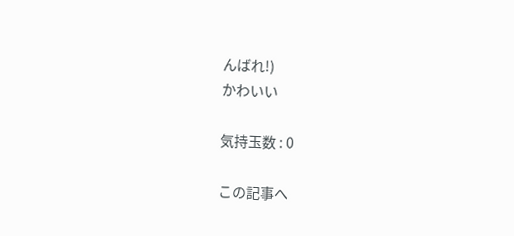んばれ!)
かわいい

気持玉数 : 0

この記事へ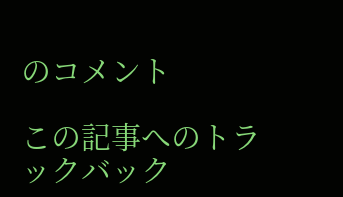のコメント

この記事へのトラックバック